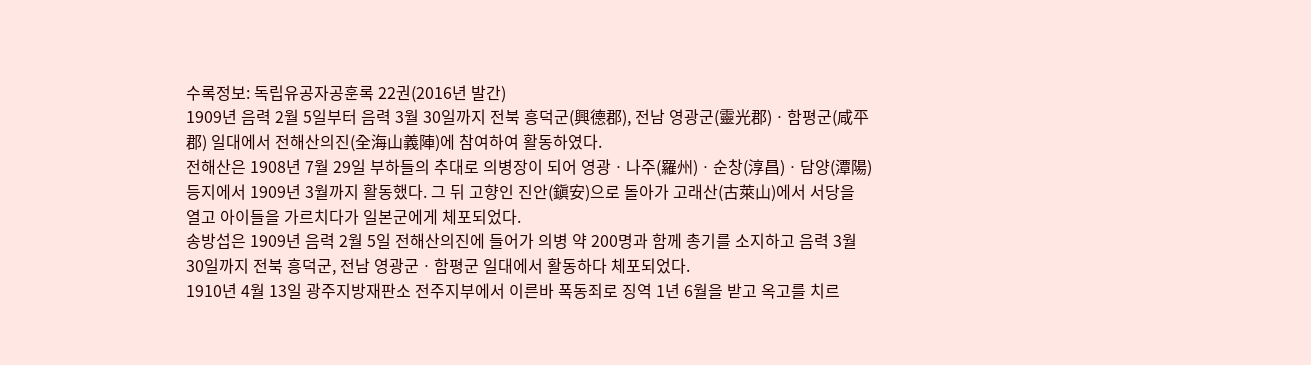수록정보: 독립유공자공훈록 22권(2016년 발간)
1909년 음력 2월 5일부터 음력 3월 30일까지 전북 흥덕군(興德郡), 전남 영광군(靈光郡)ㆍ함평군(咸平郡) 일대에서 전해산의진(全海山義陣)에 참여하여 활동하였다.
전해산은 1908년 7월 29일 부하들의 추대로 의병장이 되어 영광ㆍ나주(羅州)ㆍ순창(淳昌)ㆍ담양(潭陽) 등지에서 1909년 3월까지 활동했다. 그 뒤 고향인 진안(鎭安)으로 돌아가 고래산(古萊山)에서 서당을 열고 아이들을 가르치다가 일본군에게 체포되었다.
송방섭은 1909년 음력 2월 5일 전해산의진에 들어가 의병 약 200명과 함께 총기를 소지하고 음력 3월 30일까지 전북 흥덕군, 전남 영광군ㆍ함평군 일대에서 활동하다 체포되었다.
1910년 4월 13일 광주지방재판소 전주지부에서 이른바 폭동죄로 징역 1년 6월을 받고 옥고를 치르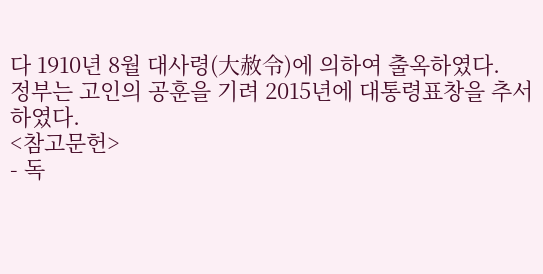다 1910년 8월 대사령(大赦令)에 의하여 출옥하였다.
정부는 고인의 공훈을 기려 2015년에 대통령표창을 추서하였다.
<참고문헌>
- 독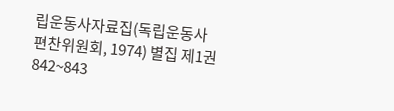립운동사자료집(독립운동사편찬위원회, 1974) 별집 제1권 842~843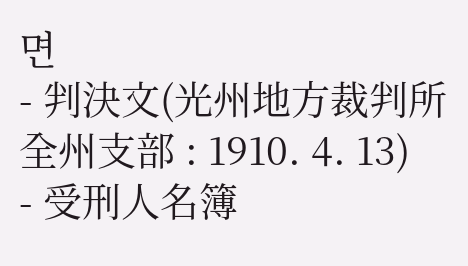면
- 判決文(光州地方裁判所 全州支部 : 1910. 4. 13)
- 受刑人名簿